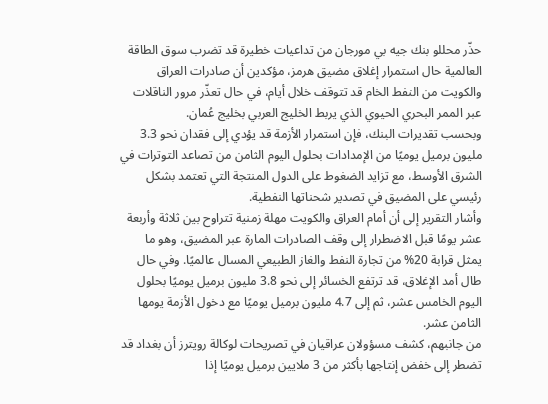حذّر محللو بنك جيه بي مورجان من تداعيات خطيرة قد تضرب سوق الطاقة العالمية حال استمرار إغلاق مضيق هرمز، مؤكدين أن صادرات العراق والكويت من النفط الخام قد تتوقف خلال أيام، في حال تعذّر مرور الناقلات عبر الممر البحري الحيوي الذي يربط الخليج العربي بخليج عُمان.
وبحسب تقديرات البنك، فإن استمرار الأزمة قد يؤدي إلى فقدان نحو 3.3 مليون برميل يوميًا من الإمدادات بحلول اليوم الثامن من تصاعد التوترات في الشرق الأوسط، مع تزايد الضغوط على الدول المنتجة التي تعتمد بشكل رئيسي على المضيق في تصدير شحناتها النفطية.
وأشار التقرير إلى أن أمام العراق والكويت مهلة زمنية تتراوح بين ثلاثة وأربعة عشر يومًا قبل الاضطرار إلى وقف الصادرات المارة عبر المضيق، وهو ما يمثل قرابة 20% من تجارة النفط والغاز الطبيعي المسال عالميًا. وفي حال طال أمد الإغلاق، قد ترتفع الخسائر إلى نحو 3.8 مليون برميل يوميًا بحلول اليوم الخامس عشر، ثم إلى 4.7 مليون برميل يوميًا مع دخول الأزمة يومها الثامن عشر.
من جانبهم، كشف مسؤولان عراقيان في تصريحات لوكالة رويترز أن بغداد قد تضطر إلى خفض إنتاجها بأكثر من 3 ملايين برميل يوميًا إذا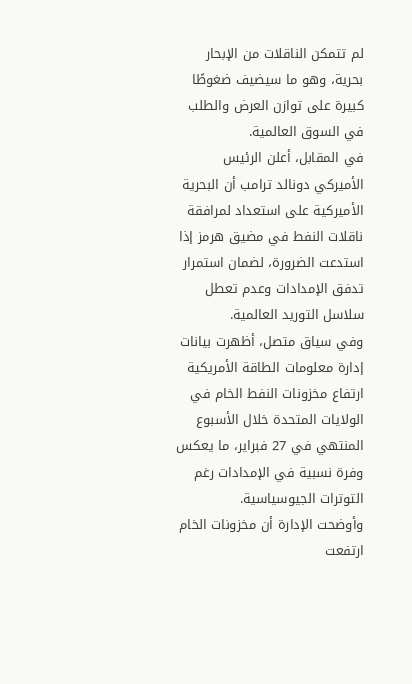لم تتمكن الناقلات من الإبحار بحرية، وهو ما سيضيف ضغوطًا كبيرة على توازن العرض والطلب في السوق العالمية.
في المقابل، أعلن الرئيس الأميركي دونالد ترامب أن البحرية الأميركية على استعداد لمرافقة ناقلات النفط في مضيق هرمز إذا استدعت الضرورة، لضمان استمرار تدفق الإمدادات وعدم تعطل سلاسل التوريد العالمية.
وفي سياق متصل، أظهرت بيانات إدارة معلومات الطاقة الأمريكية ارتفاع مخزونات النفط الخام في الولايات المتحدة خلال الأسبوع المنتهي في 27 فبراير، ما يعكس وفرة نسبية في الإمدادات رغم التوترات الجيوسياسية.
وأوضحت الإدارة أن مخزونات الخام ارتفعت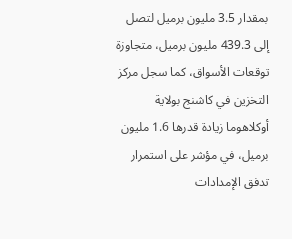بمقدار 3.5 مليون برميل لتصل إلى 439.3 مليون برميل، متجاوزة توقعات الأسواق، كما سجل مركز التخزين في كاشنج بولاية أوكلاهوما زيادة قدرها 1.6 مليون برميل، في مؤشر على استمرار تدفق الإمدادات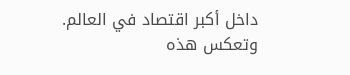داخل أكبر اقتصاد في العالم.
وتعكس هذه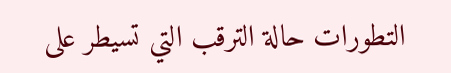التطورات حالة الترقب التي تسيطر على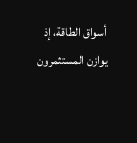أسواق الطاقة، إذ يوازن المستثمرون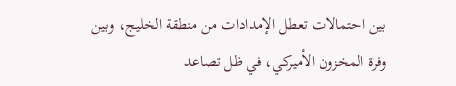بين احتمالات تعطل الإمدادات من منطقة الخليج، وبين وفرة المخزون الأميركي، في ظل تصاعد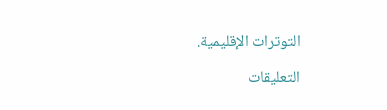التوترات الإقليمية.

التعليقات